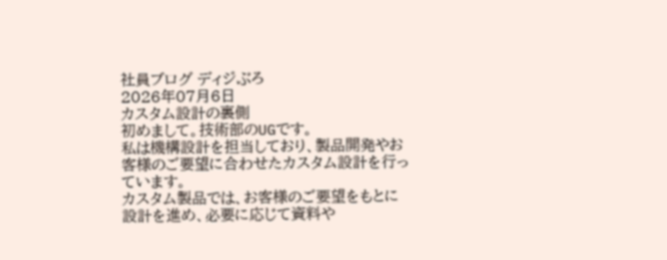社員ブログ ディジぶろ
2026年07月6日
カスタム設計の裏側
初めまして。技術部のUGです。
私は機構設計を担当しており、製品開発やお客様のご要望に合わせたカスタム設計を行っています。
カスタム製品では、お客様のご要望をもとに設計を進め、必要に応じて資料や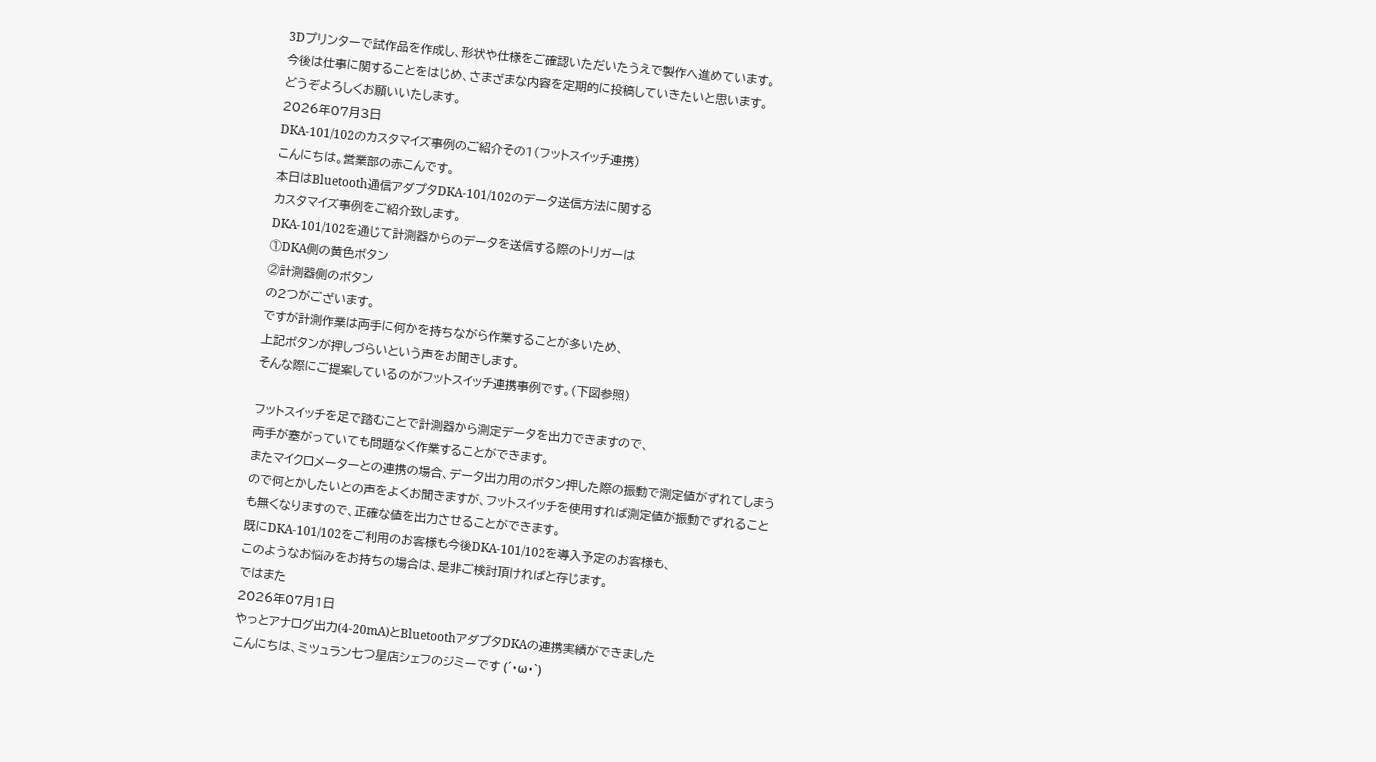3Dプリンターで試作品を作成し、形状や仕様をご確認いただいたうえで製作へ進めています。
今後は仕事に関することをはじめ、さまざまな内容を定期的に投稿していきたいと思います。
どうぞよろしくお願いいたします。
2026年07月3日
DKA-101/102のカスタマイズ事例のご紹介その1(フットスイッチ連携)
こんにちは。営業部の赤こんです。
本日はBluetooth通信アダプタDKA-101/102のデータ送信方法に関する
カスタマイズ事例をご紹介致します。
DKA-101/102を通じて計測器からのデータを送信する際のトリガーは
①DKA側の黄色ボタン
②計測器側のボタン
の2つがございます。
ですが計測作業は両手に何かを持ちながら作業することが多いため、
上記ボタンが押しづらいという声をお聞きします。
そんな際にご提案しているのがフットスイッチ連携事例です。(下図参照)

フットスイッチを足で踏むことで計測器から測定データを出力できますので、
両手が塞がっていても問題なく作業することができます。
またマイクロメーターとの連携の場合、データ出力用のボタン押した際の振動で測定値がずれてしまう
ので何とかしたいとの声をよくお聞きますが、フットスイッチを使用すれば測定値が振動でずれること
も無くなりますので、正確な値を出力させることができます。
既にDKA-101/102をご利用のお客様も今後DKA-101/102を導入予定のお客様も、
このようなお悩みをお持ちの場合は、是非ご検討頂ければと存じます。
ではまた
2026年07月1日
やっとアナログ出力(4-20mA)とBluetoothアダプタDKAの連携実績ができました
こんにちは、ミツュラン七つ星店シェフのジミーです (´・ω・`)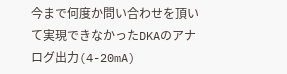今まで何度か問い合わせを頂いて実現できなかったDKAのアナログ出力(4-20mA)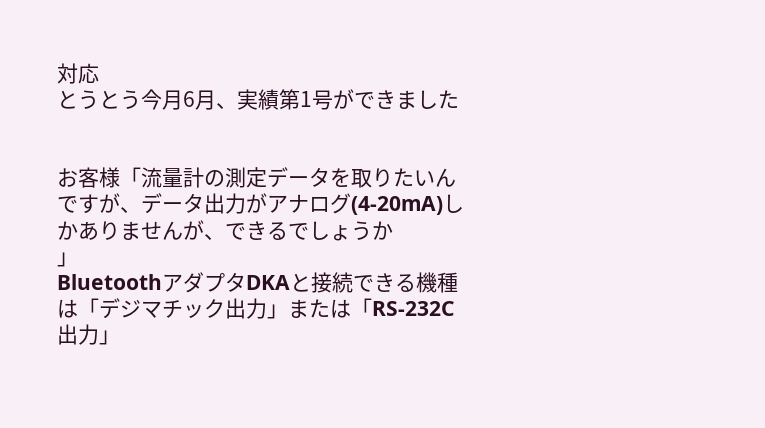対応
とうとう今月6月、実績第1号ができました


お客様「流量計の測定データを取りたいんですが、データ出力がアナログ(4-20mA)しかありませんが、できるでしょうか
」
BluetoothアダプタDKAと接続できる機種は「デジマチック出力」または「RS-232C出力」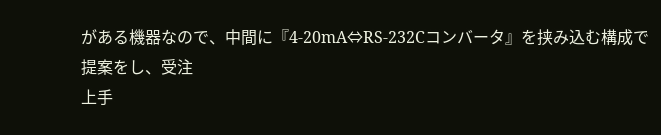がある機器なので、中間に『4-20mA⇔RS-232Cコンバータ』を挟み込む構成で提案をし、受注
上手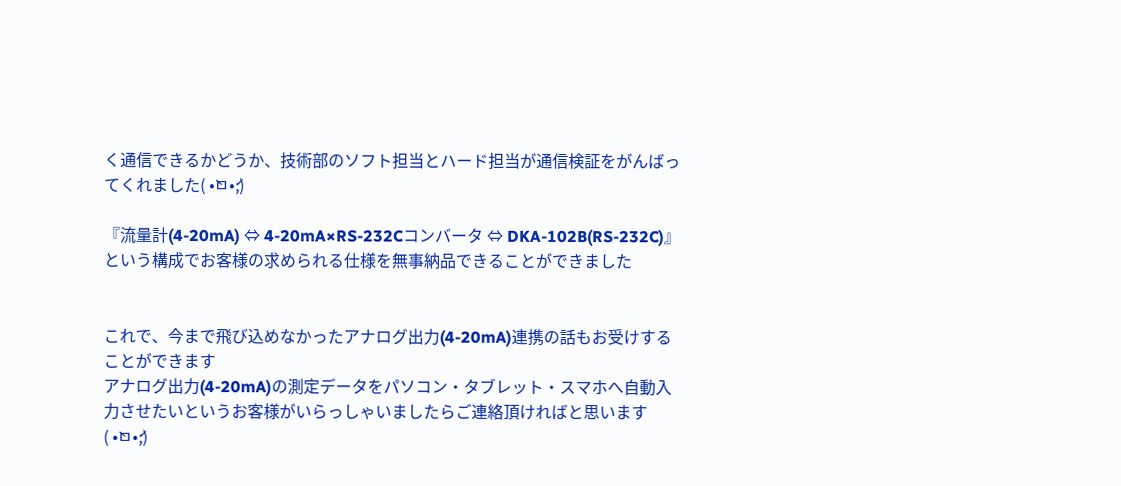く通信できるかどうか、技術部のソフト担当とハード担当が通信検証をがんばってくれました( •̀ㅁ•́;)

『流量計(4-20mA) ⇔ 4-20mA×RS-232Cコンバータ ⇔ DKA-102B(RS-232C)』という構成でお客様の求められる仕様を無事納品できることができました


これで、今まで飛び込めなかったアナログ出力(4-20mA)連携の話もお受けすることができます
アナログ出力(4-20mA)の測定データをパソコン・タブレット・スマホへ自動入力させたいというお客様がいらっしゃいましたらご連絡頂ければと思います
( •̀ㅁ•́;)